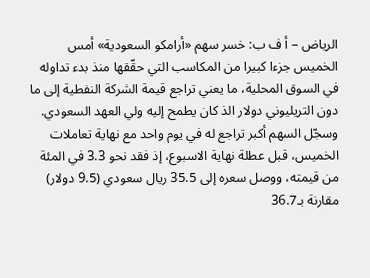الرياض – أ ف ب: خسر سهم «أرامكو السعودية» أمس الخميس جزءا كبيرا من المكاسب التي حقّقها منذ بدء تداوله في السوق المحلية، ما يعني تراجع قيمة الشركة النفطية إلى ما دون التريليوني دولار الذ كان يطمح إليه ولي العهد السعودي.
وسجّل السهم أكبر تراجع له في يوم واحد مع نهاية تعاملات الخميس، قبل عطلة نهاية الاسبوع، إذ فقد نحو 3.3 في المئة من قيمته، ووصل سعره إلى 35.5 ريال سعودي (9.5 دولار) مقارنة بـ36.7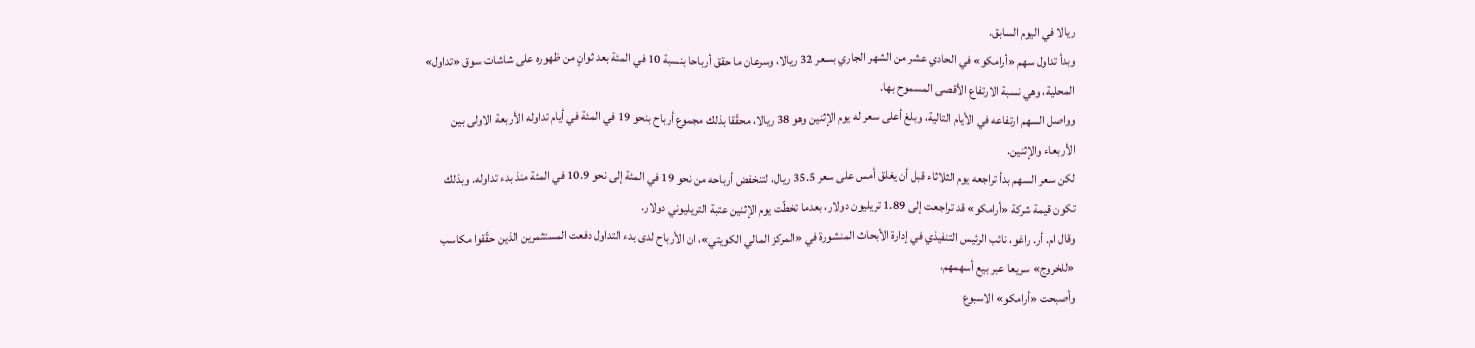ريالا في اليوم السابق.
وبدأ تداول سهم «أرامكو» في الحادي عشر من الشهر الجاري بسعر 32 ريالا، وسرعان ما حقق أرباحا بنسبة 10 في المئة بعد ثوانٍ من ظهوره على شاشات سوق «تداول» المحلية، وهي نسبة الارتفاع الأقصى المسموح بها.
وواصل السهم ارتفاعه في الأيام التالية، وبلغ أعلى سعر له يوم الإثنين وهو 38 ريالا، محقّقا بذلك مجموع أرباح بنحو 19 في المئة في أيام تداوله الأربعة الاولى بين الأربعاء والإثنين.
لكن سعر السهم بدأ تراجعه يوم الثلاثاء قبل أن يغلق أمس على سعر 35.5 ريال، لتنخفض أرباحه من نحو 19 في المئة إلى نحو 10.9 في المئة منذ بدء تداوله. وبذلك تكون قيمة شركة «أرامكو» قد تراجعت إلى 1.89 تريليون دولار، بعدما تخطّت يوم الإثنين عتبة التريليوني دولار.
وقال ام. أر. راغو، نائب الرئيس التنفيذي في إدارة الأبحاث المنشورة في «المركز المالي الكويتي»، ان الأرباح لدى بدء التداول دفعت المستثمرين الذين حقّقوا مكاسب «للخروج» سريعا عبر بيع أسهمهم.
وأصبحت «أرامكو» الاسبوع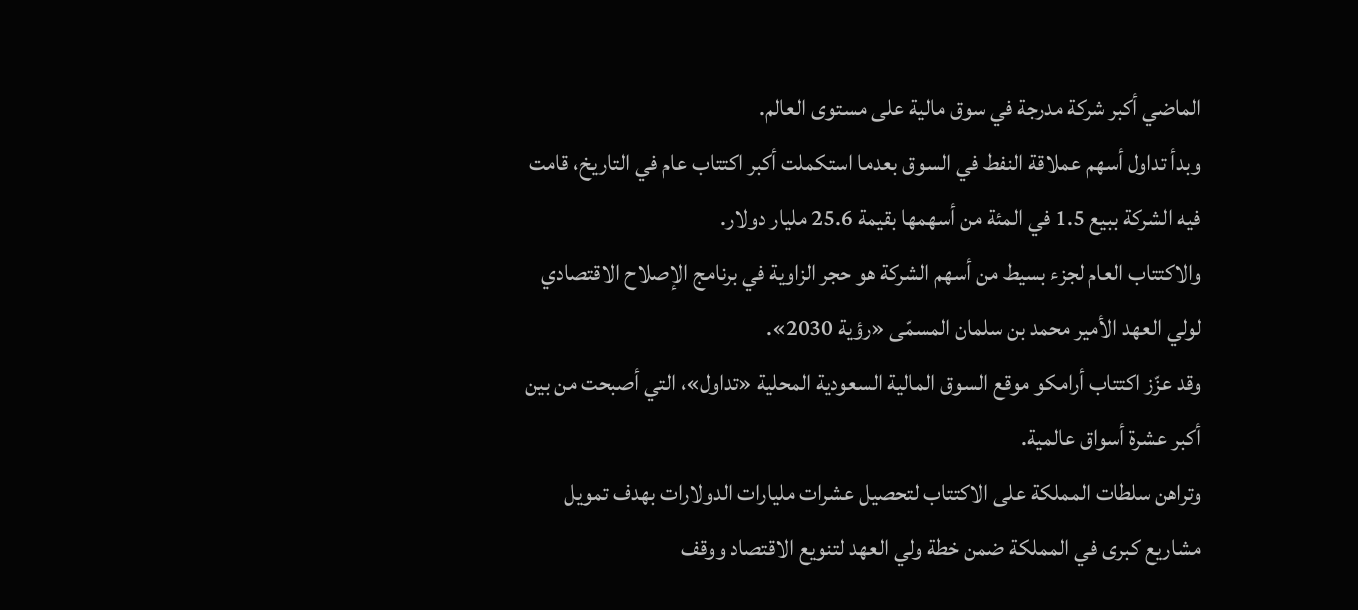الماضي أكبر شركة مدرجة في سوق مالية على مستوى العالم.
وبدأ تداول أسهم عملاقة النفط في السوق بعدما استكملت أكبر اكتتاب عام في التاريخ، قامت فيه الشركة ببيع 1.5 في المئة من أسهمها بقيمة 25.6 مليار دولار.
والاكتتاب العام لجزء بسيط من أسهم الشركة هو حجر الزاوية في برنامج الإصلاح الاقتصادي لولي العهد الأمير محمد بن سلمان المسمّى «رؤية 2030».
وقد عزّز اكتتاب أرامكو موقع السوق المالية السعودية المحلية «تداول»، التي أصبحت من بين أكبر عشرة أسواق عالمية.
وتراهن سلطات المملكة على الاكتتاب لتحصيل عشرات مليارات الدولارات بهدف تمويل مشاريع كبرى في المملكة ضمن خطة ولي العهد لتنويع الاقتصاد ووقف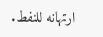ارتهانه للنفط.